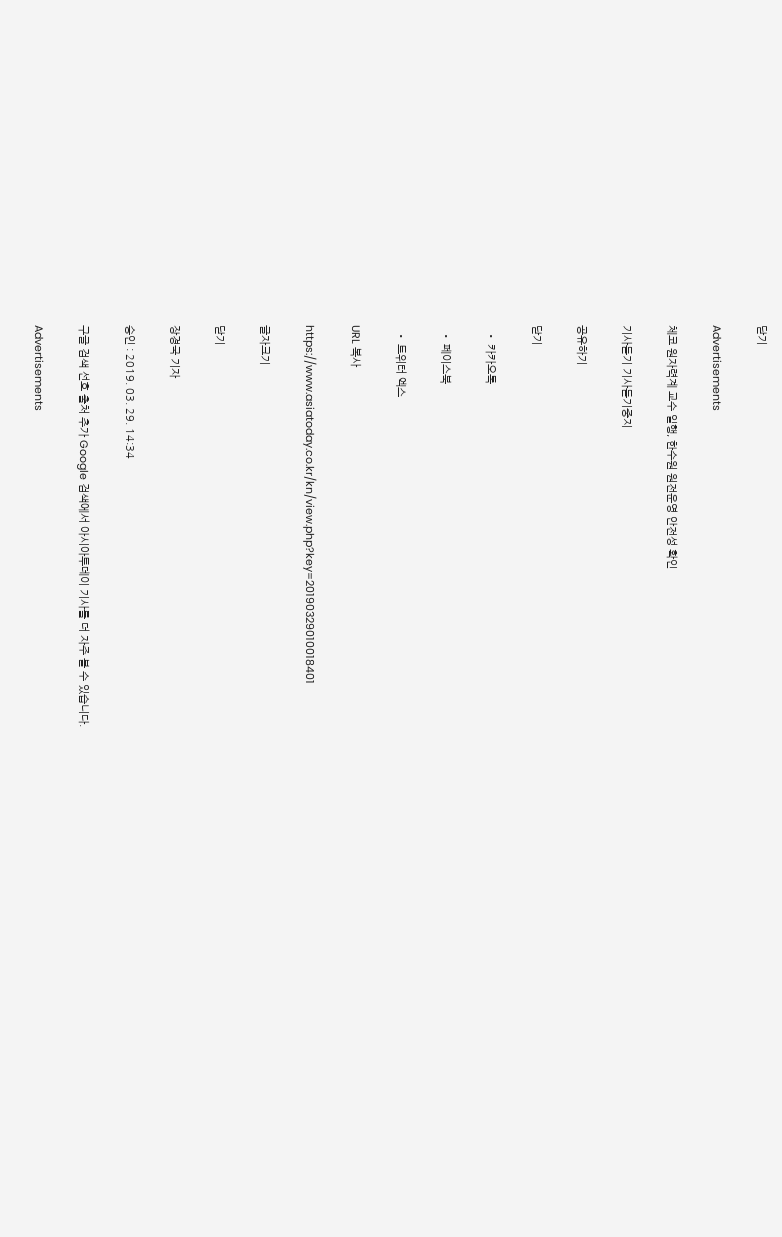닫기

Advertisements

체코 원자력계 교수 일행, 한수원 원전운영 안전성 확인

기사듣기 기사듣기중지

공유하기

닫기

  • 카카오톡

  • 페이스북

  • 트위터 엑스

URL 복사

https://www.asiatoday.co.kr/kn/view.php?key=20190329010018401

글자크기

닫기

장경국 기자

승인 : 2019. 03. 29. 14:34

구글 검색 선호 출처 추가 Google 검색에서 아시아투데이 기사를 더 자주 볼 수 있습니다.

Advertisements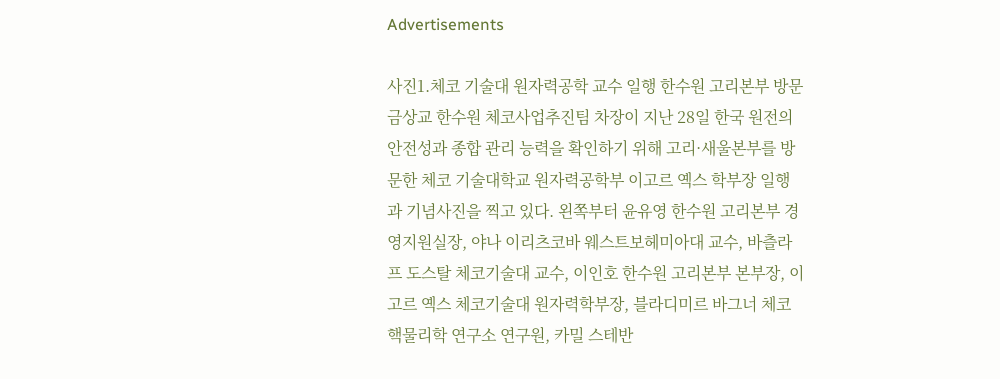Advertisements

사진1.체코 기술대 원자력공학 교수 일행 한수원 고리본부 방문
금상교 한수원 체코사업추진팀 차장이 지난 28일 한국 원전의 안전성과 종합 관리 능력을 확인하기 위해 고리·새울본부를 방문한 체코 기술대학교 원자력공학부 이고르 옉스 학부장 일행과 기념사진을 찍고 있다. 왼쪽부터 윤유영 한수원 고리본부 경영지원실장, 야나 이리츠코바 웨스트보헤미아대 교수, 바츨라프 도스탈 체코기술대 교수, 이인호 한수원 고리본부 본부장, 이고르 옉스 체코기술대 원자력학부장, 블라디미르 바그너 체코 핵물리학 연구소 연구원, 카밀 스테반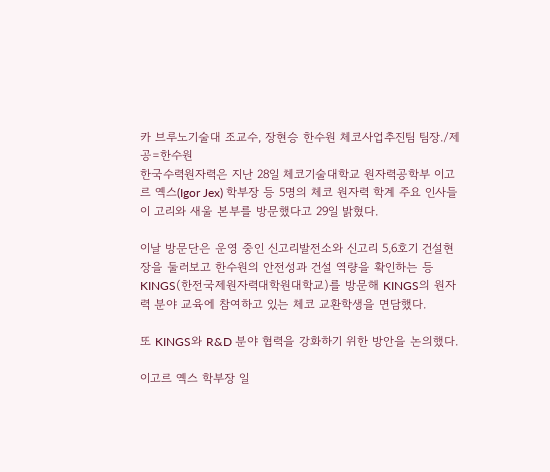카 브루노기술대 조교수, 장현승 한수원 체코사업추진팀 팀장./제공=한수원
한국수력원자력은 지난 28일 체코기술대학교 원자력공학부 이고르 옉스(Igor Jex) 학부장 등 5명의 체코 원자력 학계 주요 인사들이 고리와 새울 본부를 방문했다고 29일 밝혔다.

이날 방문단은 운영 중인 신고리발전소와 신고리 5,6호기 건설현장을 둘러보고 한수원의 안전성과 건설 역량을 확인하는 등 KINGS(한전국제원자력대학원대학교)를 방문해 KINGS의 원자력 분야 교육에 참여하고 있는 체코 교환학생을 면담했다.

또 KINGS와 R&D 분야 협력을 강화하기 위한 방안을 논의했다.

이고르 옉스 학부장 일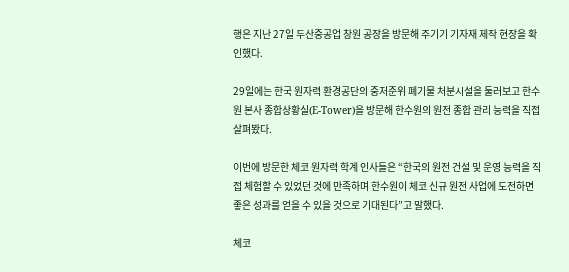행은 지난 27일 두산중공업 창원 공장을 방문해 주기기 기자재 제작 현장을 확인했다.

29일에는 한국 원자력 환경공단의 중저준위 폐기물 처분시설을 둘러보고 한수원 본사 종합상황실(E-Tower)을 방문해 한수원의 원전 종합 관리 능력을 직접 살펴봤다.

이번에 방문한 체코 원자력 학계 인사들은 “한국의 원전 건설 및 운영 능력을 직접 체험할 수 있었던 것에 만족하며 한수원이 체코 신규 원전 사업에 도전하면 좋은 성과를 얻을 수 있을 것으로 기대된다”고 말했다.

체코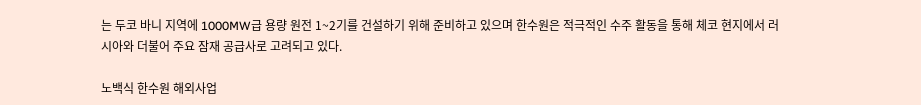는 두코 바니 지역에 1000MW급 용량 원전 1~2기를 건설하기 위해 준비하고 있으며 한수원은 적극적인 수주 활동을 통해 체코 현지에서 러시아와 더불어 주요 잠재 공급사로 고려되고 있다.

노백식 한수원 해외사업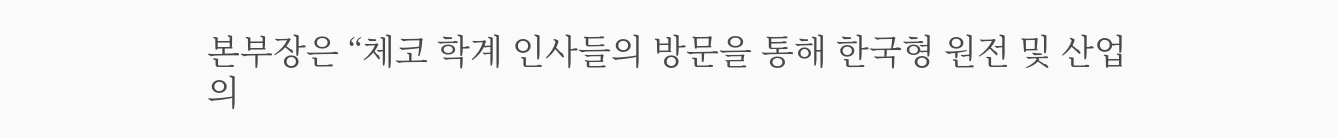본부장은 “체코 학계 인사들의 방문을 통해 한국형 원전 및 산업의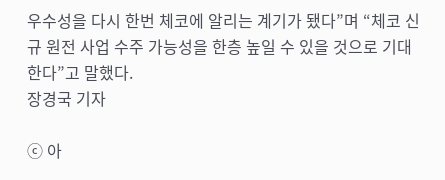우수성을 다시 한번 체코에 알리는 계기가 됐다”며 “체코 신규 원전 사업 수주 가능성을 한층 높일 수 있을 것으로 기대한다”고 말했다.
장경국 기자

ⓒ 아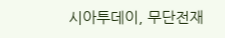시아투데이, 무단전재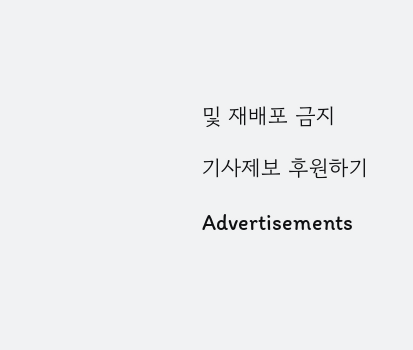및 재배포 금지

기사제보 후원하기

Advertisements